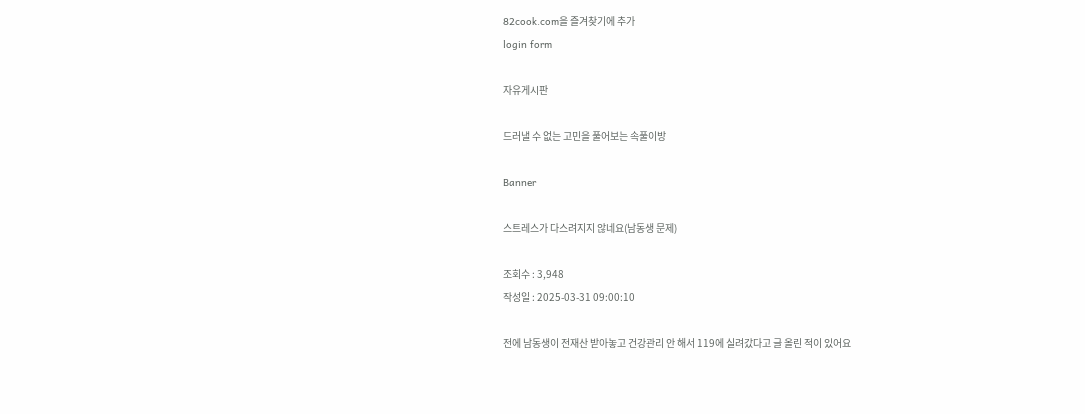82cook.com을 즐겨찾기에 추가
login form

자유게시판

드러낼 수 없는 고민을 풀어보는 속풀이방

Banner

스트레스가 다스려지지 않네요(남동생 문제)

조회수 : 3,948
작성일 : 2025-03-31 09:00:10

전에 남동생이 전재산 받아놓고 건강관리 안 해서 119에 실려갔다고 글 올린 적이 있어요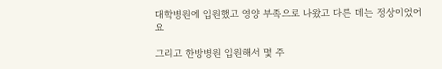대학병원에 입원했고 영양 부족으로 나왔고 다른 데는 정상이었어요

그리고 한방병원 입원해서 몇 주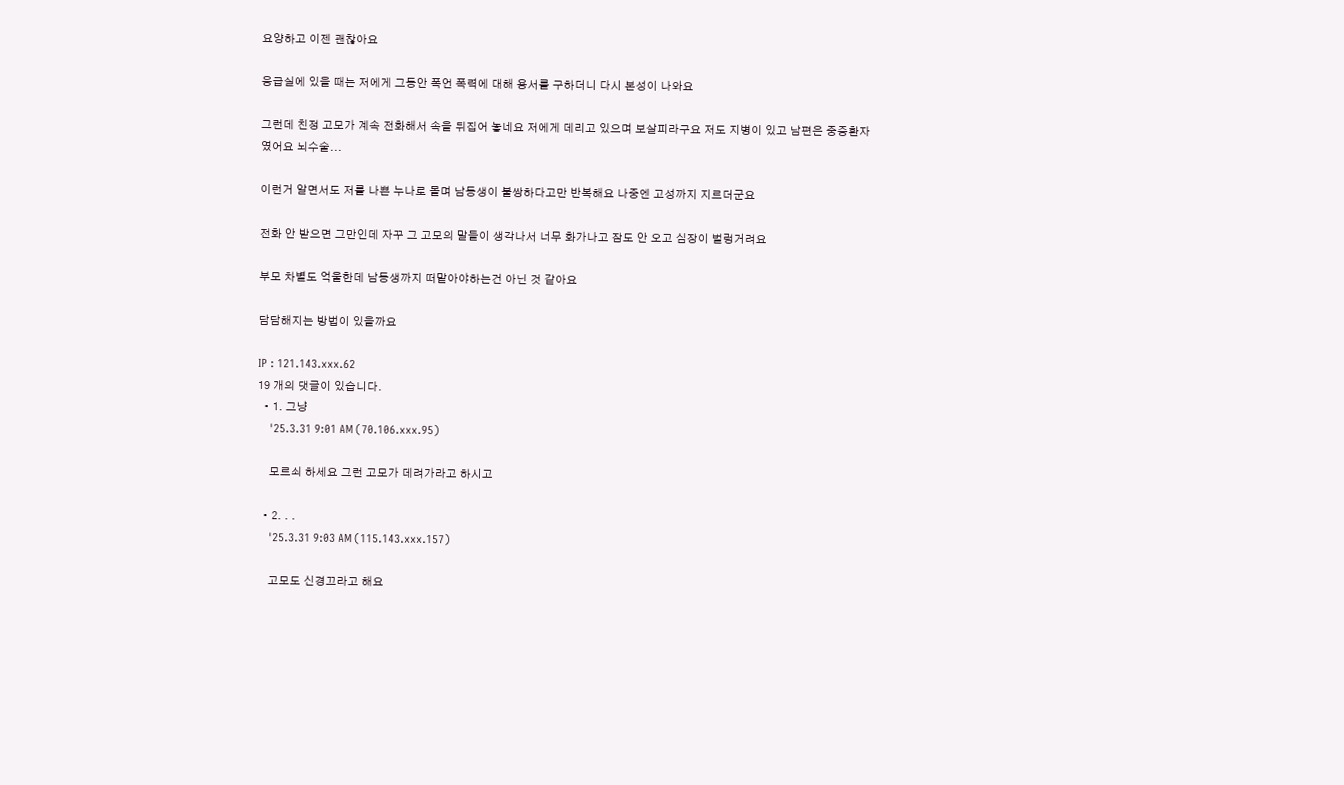요양하고 이젠 괜찮아요

응급실에 있을 때는 저에게 그동안 폭언 폭력에 대해 용서를 구하더니 다시 본성이 나와요

그런데 친정 고모가 계속 전화해서 속을 뒤집어 놓네요 저에게 데리고 있으며 보살피라구요 저도 지병이 있고 남편은 중증환자였어요 뇌수술...

이런거 알면서도 저를 나쁜 누나로 몰며 남동생이 불쌍하다고만 반복해요 나중엔 고성까지 지르더군요

전화 안 받으면 그만인데 자꾸 그 고모의 말들이 생각나서 너무 화가나고 잠도 안 오고 심장이 벌렁거려요

부모 차별도 억울한데 남동생까지 떠맡아야하는건 아닌 것 같아요

담담해지는 방법이 있을까요

IP : 121.143.xxx.62
19 개의 댓글이 있습니다.
  • 1. 그냥
    '25.3.31 9:01 AM (70.106.xxx.95)

    모르쇠 하세요 그런 고모가 데려가라고 하시고

  • 2. . .
    '25.3.31 9:03 AM (115.143.xxx.157)

    고모도 신경끄라고 해요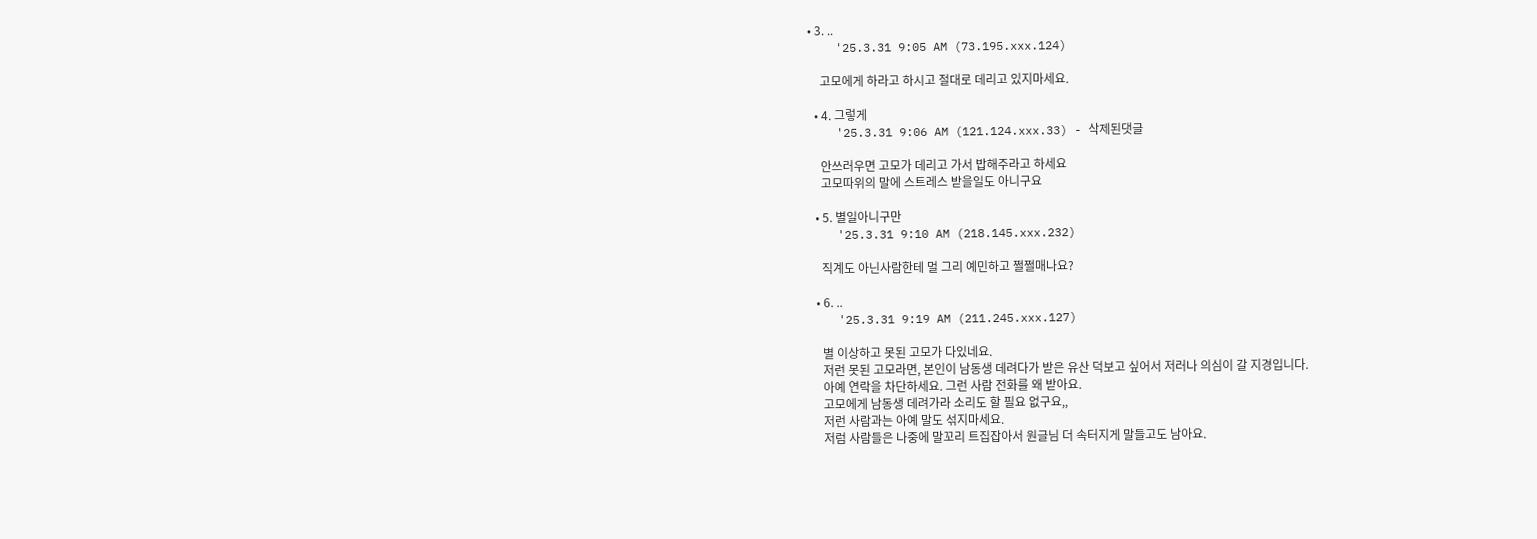• 3. ..
    '25.3.31 9:05 AM (73.195.xxx.124)

    고모에게 하라고 하시고 절대로 데리고 있지마세요.

  • 4. 그렇게
    '25.3.31 9:06 AM (121.124.xxx.33) - 삭제된댓글

    안쓰러우면 고모가 데리고 가서 밥해주라고 하세요
    고모따위의 말에 스트레스 받을일도 아니구요

  • 5. 별일아니구만
    '25.3.31 9:10 AM (218.145.xxx.232)

    직계도 아닌사람한테 멀 그리 예민하고 쩔쩔매나요?

  • 6. ..
    '25.3.31 9:19 AM (211.245.xxx.127)

    별 이상하고 못된 고모가 다있네요.
    저런 못된 고모라면, 본인이 남동생 데려다가 받은 유산 덕보고 싶어서 저러나 의심이 갈 지경입니다.
    아예 연락을 차단하세요. 그런 사람 전화를 왜 받아요.
    고모에게 남동생 데려가라 소리도 할 필요 없구요,,
    저런 사람과는 아예 말도 섞지마세요.
    저럼 사람들은 나중에 말꼬리 트집잡아서 원글님 더 속터지게 말들고도 남아요.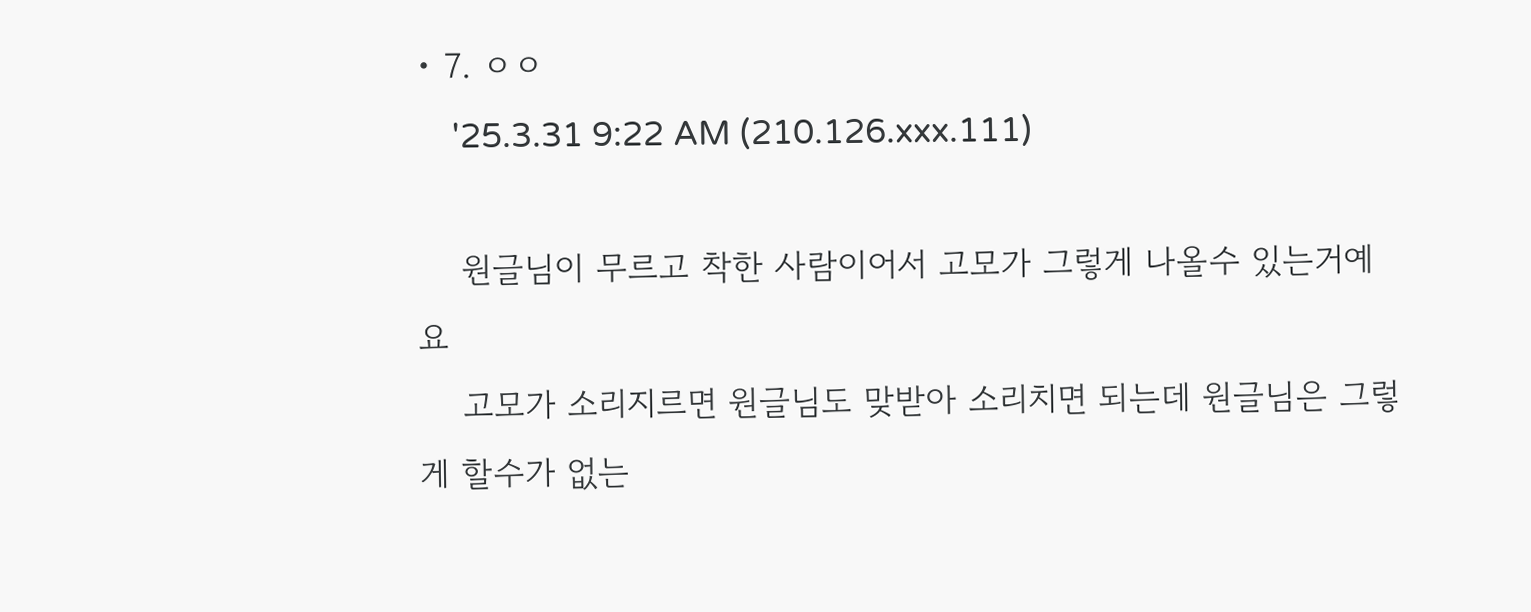• 7. ㅇㅇ
    '25.3.31 9:22 AM (210.126.xxx.111)

    원글님이 무르고 착한 사람이어서 고모가 그렇게 나올수 있는거예요
    고모가 소리지르면 원글님도 맞받아 소리치면 되는데 원글님은 그렇게 할수가 없는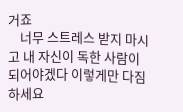거죠
    너무 스트레스 받지 마시고 내 자신이 독한 사람이 되어야겠다 이렇게만 다짐하세요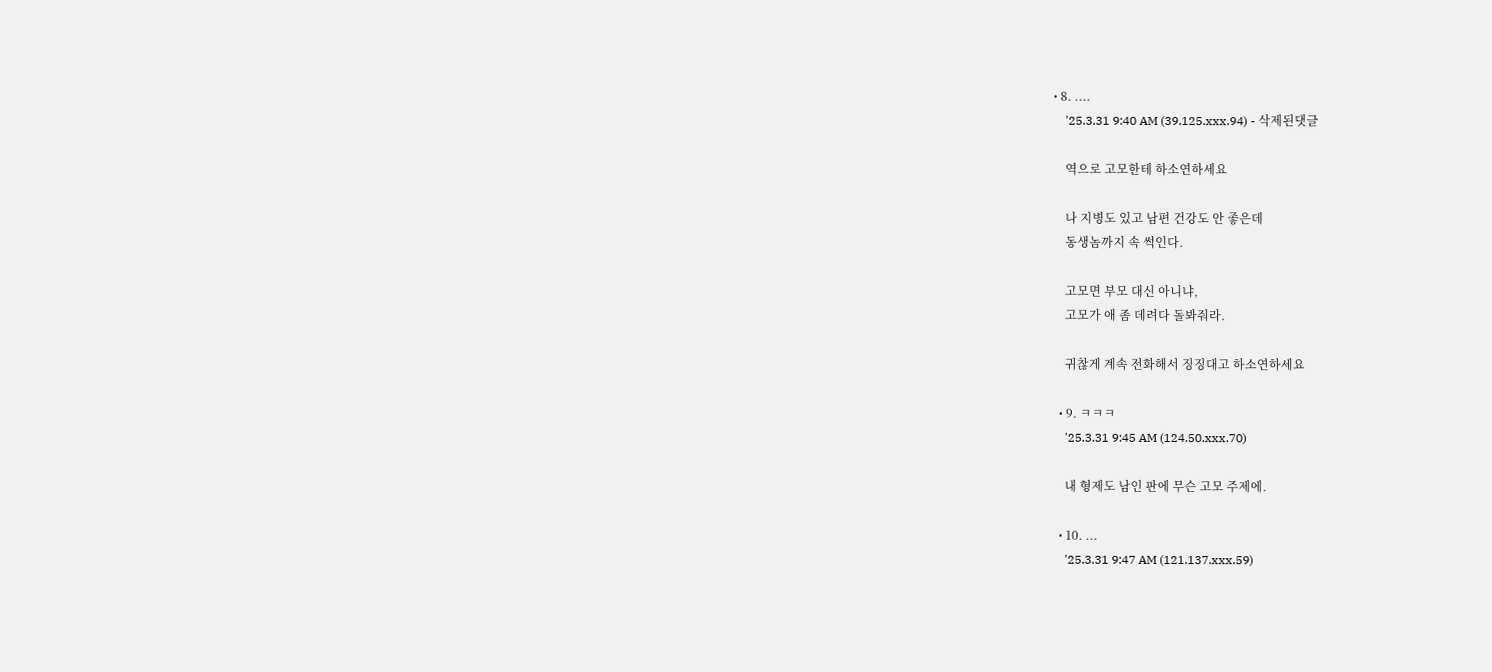• 8. ....
    '25.3.31 9:40 AM (39.125.xxx.94) - 삭제된댓글

    역으로 고모한테 하소연하세요

    나 지병도 있고 남편 건강도 안 좋은데
    동생놈까지 속 썩인다.

    고모면 부모 대신 아니냐,
    고모가 애 좀 데려다 돌봐줘라.

    귀찮게 계속 전화해서 징징대고 하소연하세요

  • 9. ㅋㅋㅋ
    '25.3.31 9:45 AM (124.50.xxx.70)

    내 형제도 남인 판에 무슨 고모 주제에.

  • 10. ...
    '25.3.31 9:47 AM (121.137.xxx.59)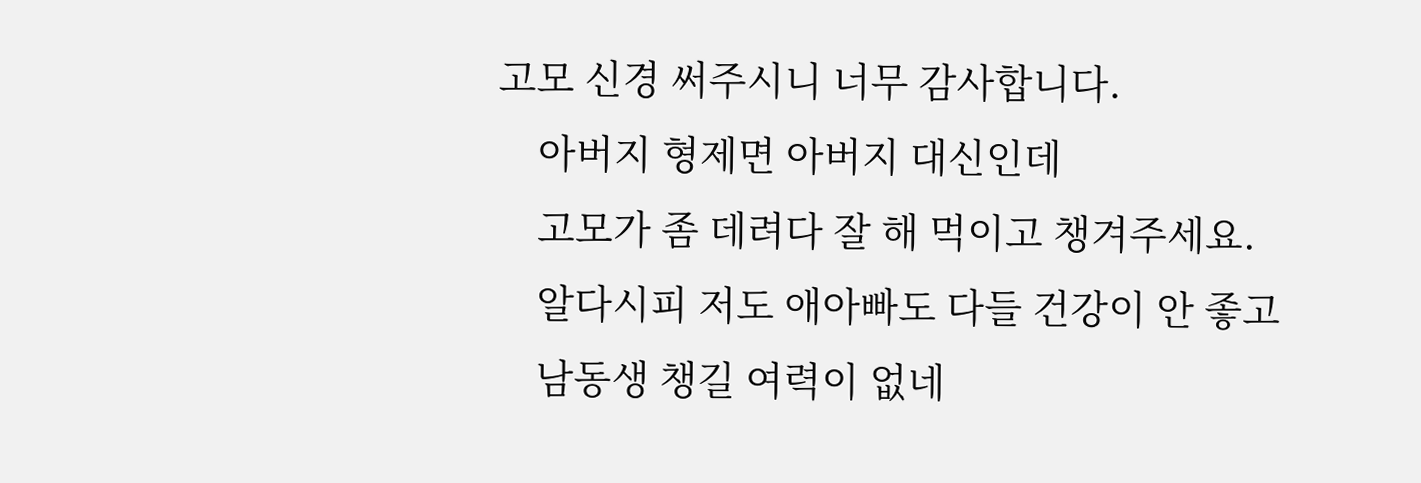고모 신경 써주시니 너무 감사합니다.
    아버지 형제면 아버지 대신인데
    고모가 좀 데려다 잘 해 먹이고 챙겨주세요.
    알다시피 저도 애아빠도 다들 건강이 안 좋고
    남동생 챙길 여력이 없네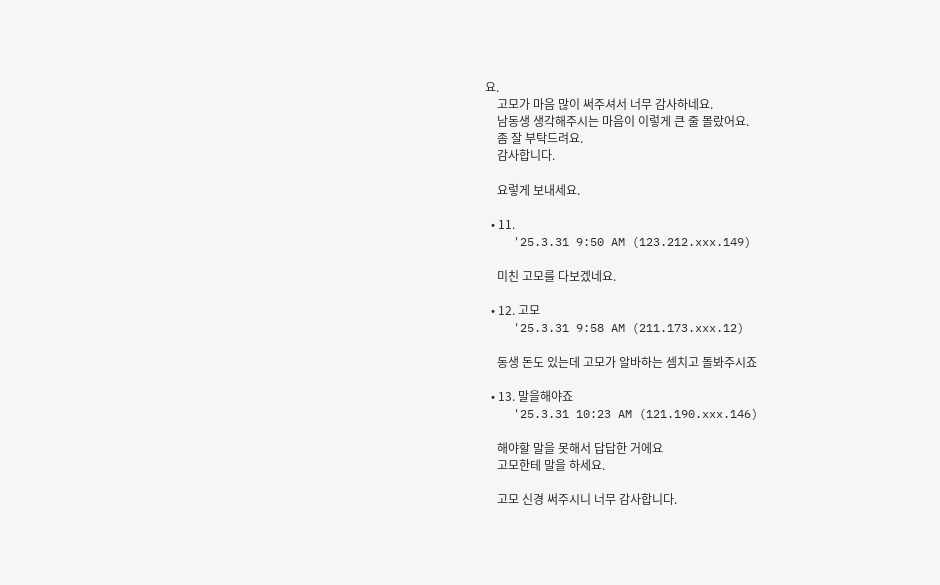요.
    고모가 마음 많이 써주셔서 너무 감사하네요.
    남동생 생각해주시는 마음이 이렇게 큰 줄 몰랐어요.
    좀 잘 부탁드려요.
    감사합니다.

    요렇게 보내세요.

  • 11.
    '25.3.31 9:50 AM (123.212.xxx.149)

    미친 고모를 다보겠네요.

  • 12. 고모
    '25.3.31 9:58 AM (211.173.xxx.12)

    동생 돈도 있는데 고모가 알바하는 셈치고 돌봐주시죠

  • 13. 말을해야죠
    '25.3.31 10:23 AM (121.190.xxx.146)

    해야할 말을 못해서 답답한 거에요
    고모한테 말을 하세요.

    고모 신경 써주시니 너무 감사합니다.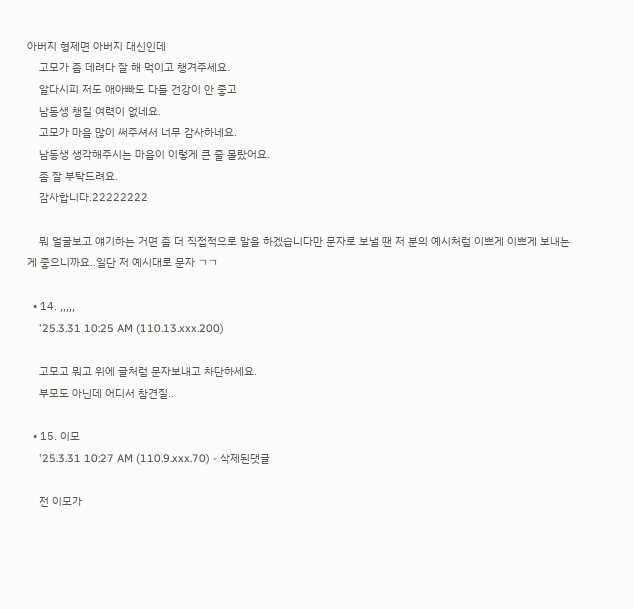아버지 형제면 아버지 대신인데
    고모가 좀 데려다 잘 해 먹이고 챙겨주세요.
    알다시피 저도 애아빠도 다들 건강이 안 좋고
    남동생 챙길 여력이 없네요.
    고모가 마음 많이 써주셔서 너무 감사하네요.
    남동생 생각해주시는 마음이 이렇게 큰 줄 몰랐어요.
    좀 잘 부탁드려요.
    감사합니다.22222222

    뭐 얼굴보고 얘기하는 거면 좀 더 직접적으로 말을 하겠습니다만 문자로 보낼 땐 저 분의 예시처럼 이쁘게 이쁘게 보내는 게 좋으니까요..일단 저 예시대로 문자 ㄱㄱ

  • 14. ,,,,,
    '25.3.31 10:25 AM (110.13.xxx.200)

    고모고 뭐고 위에 글처럼 문자보내고 차단하세요.
    부모도 아닌데 어디서 참견질..

  • 15. 이모
    '25.3.31 10:27 AM (110.9.xxx.70) - 삭제된댓글

    전 이모가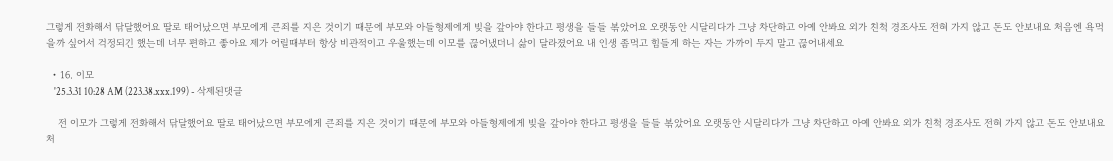그렇게 전화해서 닦달했어요 딸로 태어났으면 부모에게 큰죄를 지은 것이기 때문에 부모와 아들형제에게 빚을 갚아야 한다고 평생을 들들 볶았어요 오랫동안 시달리다가 그냥 차단하고 아예 안봐요 외가 친척 경조사도 전혀 가지 않고 돈도 안보내요 처음엔 욕먹을까 싶어서 걱정되긴 했는데 너무 편하고 좋아요 제가 어릴때부터 항상 비관적이고 우울했는데 이모를 끊어냈더니 삶이 달라졌어요 내 인생 좀먹고 힘들게 하는 자는 가까이 두지 말고 끊어내세요

  • 16. 이모
    '25.3.31 10:28 AM (223.38.xxx.199) - 삭제된댓글

    전 이모가 그렇게 전화해서 닦달했어요 딸로 태어났으면 부모에게 큰죄를 지은 것이기 때문에 부모와 아들형제에게 빚을 갚아야 한다고 평생을 들들 볶았어요 오랫동안 시달리다가 그냥 차단하고 아예 안봐요 외가 친척 경조사도 전혀 가지 않고 돈도 안보내요 처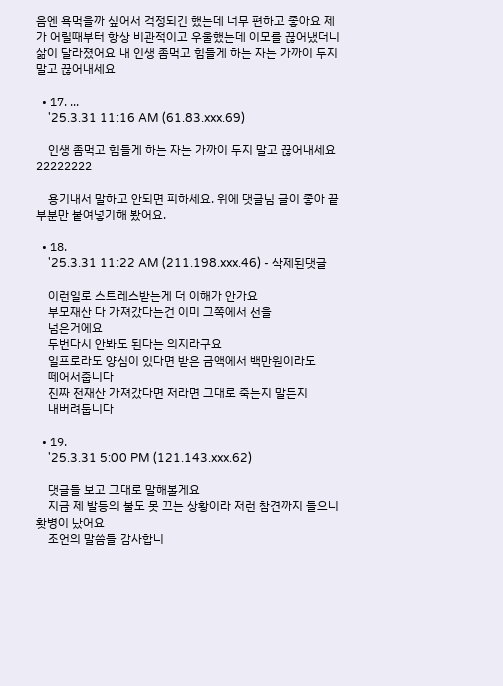음엔 욕먹을까 싶어서 걱정되긴 했는데 너무 편하고 좋아요 제가 어릴때부터 항상 비관적이고 우울했는데 이모를 끊어냈더니 삶이 달라졌어요 내 인생 좀먹고 힘들게 하는 자는 가까이 두지 말고 끊어내세요

  • 17. ...
    '25.3.31 11:16 AM (61.83.xxx.69)

    인생 좀먹고 힘들게 하는 자는 가까이 두지 말고 끊어내세요22222222

    용기내서 말하고 안되면 피하세요. 위에 댓글님 글이 좋아 끝부분만 붙여넣기해 봤어요.

  • 18.
    '25.3.31 11:22 AM (211.198.xxx.46) - 삭제된댓글

    이런일로 스트레스받는게 더 이해가 안가요
    부모재산 다 가져갔다는건 이미 그쪽에서 선을
    넘은거에요
    두번다시 안봐도 된다는 의지라구요
    일프로라도 양심이 있다면 받은 금액에서 백만원이라도
    떼어서줍니다
    진짜 전재산 가져갔다면 저라면 그대로 죽는지 말든지
    내버려둡니다

  • 19.
    '25.3.31 5:00 PM (121.143.xxx.62)

    댓글들 보고 그대로 말해볼게요
    지금 제 발등의 불도 못 끄는 상황이라 저런 참견까지 들으니 홧병이 났어요
    조언의 말씀들 감사합니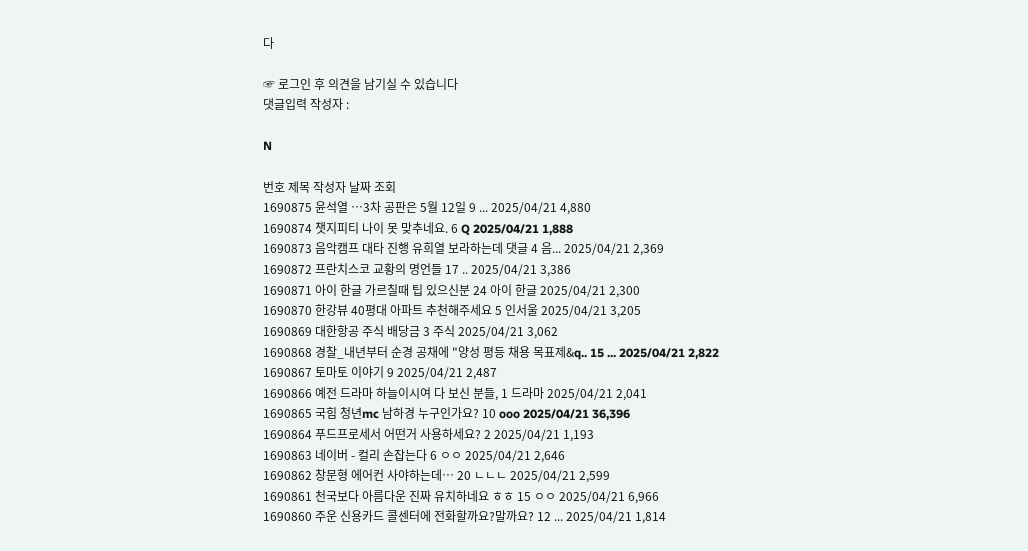다

☞ 로그인 후 의견을 남기실 수 있습니다
댓글입력 작성자 :

N

번호 제목 작성자 날짜 조회
1690875 윤석열 …3차 공판은 5월 12일 9 ... 2025/04/21 4,880
1690874 챗지피티 나이 못 맞추네요. 6 Q 2025/04/21 1,888
1690873 음악캠프 대타 진행 유희열 보라하는데 댓글 4 음... 2025/04/21 2,369
1690872 프란치스코 교황의 명언들 17 .. 2025/04/21 3,386
1690871 아이 한글 가르칠때 팁 있으신분 24 아이 한글 2025/04/21 2,300
1690870 한강뷰 40평대 아파트 추천해주세요 5 인서울 2025/04/21 3,205
1690869 대한항공 주식 배당금 3 주식 2025/04/21 3,062
1690868 경찰_내년부터 순경 공채에 "양성 평등 채용 목표제&q.. 15 ... 2025/04/21 2,822
1690867 토마토 이야기 9 2025/04/21 2,487
1690866 예전 드라마 하늘이시여 다 보신 분들, 1 드라마 2025/04/21 2,041
1690865 국힘 청년mc 남하경 누구인가요? 10 ooo 2025/04/21 36,396
1690864 푸드프로세서 어떤거 사용하세요? 2 2025/04/21 1,193
1690863 네이버 - 컬리 손잡는다 6 ㅇㅇ 2025/04/21 2,646
1690862 창문형 에어컨 사야하는데… 20 ㄴㄴㄴ 2025/04/21 2,599
1690861 천국보다 아름다운 진짜 유치하네요 ㅎㅎ 15 ㅇㅇ 2025/04/21 6,966
1690860 주운 신용카드 콜센터에 전화할까요?말까요? 12 ... 2025/04/21 1,814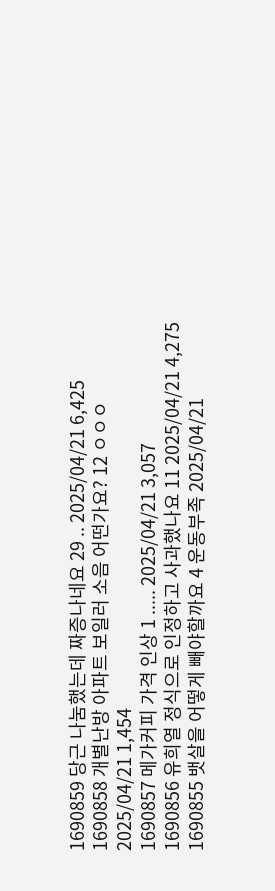1690859 당근 나눔했는데 짜증나네요 29 .. 2025/04/21 6,425
1690858 개별난방 아파트 보일러 소음 어떤가요? 12 ㅇㅇㅇ 2025/04/21 1,454
1690857 메가커피 가격 인상 1 ..... 2025/04/21 3,057
1690856 유희열 정식으로 인정하고 사과했나요 11 2025/04/21 4,275
1690855 뱃살을 어떻게 빼야할까요 4 운동부족 2025/04/21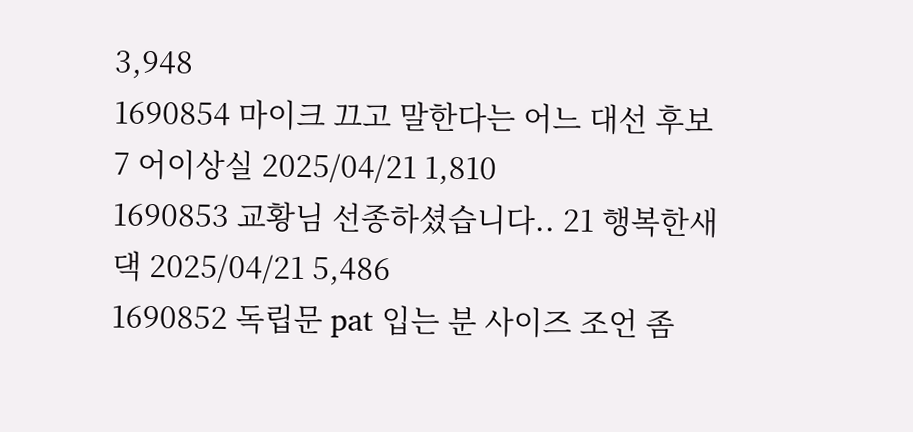3,948
1690854 마이크 끄고 말한다는 어느 대선 후보 7 어이상실 2025/04/21 1,810
1690853 교황님 선종하셨습니다.. 21 행복한새댁 2025/04/21 5,486
1690852 독립문 pat 입는 분 사이즈 조언 좀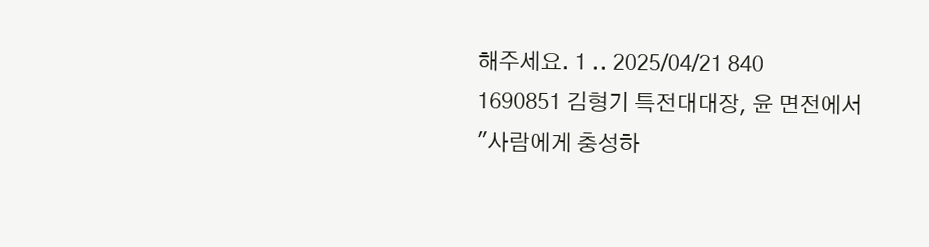해주세요. 1 .. 2025/04/21 840
1690851 김형기 특전대대장, 윤 면전에서 "사람에게 충성하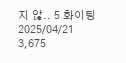지 않.. 5 화이팅 2025/04/21 3,675